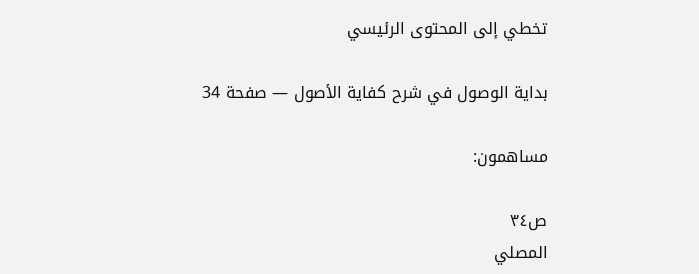تخطي إلى المحتوى الرئيسي

بداية الوصول في شرح كفاية الأصول — صفحة 34

مساهمون:

ص٣٤
المصلي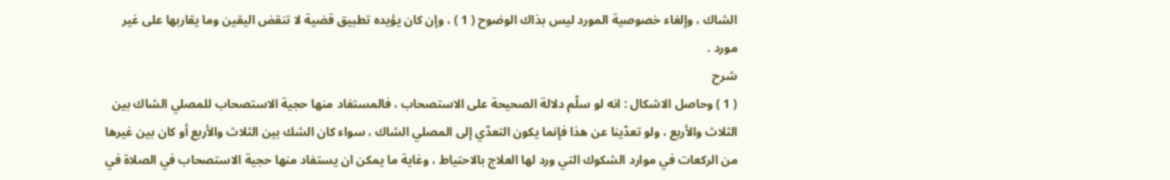الشاك ، وإلغاء خصوصية المورد ليس بذاك الوضوح ( 1 ) ، وإن كان يؤيده تطبيق قضية لا تنقض اليقين وما يقاربها على غير مورد .
شرح
( 1 ) وحاصل الاشكال : انه لو سلّم دلالة الصحيحة على الاستصحاب ، فالمستفاد منها حجية الاستصحاب للمصلي الشاك بين الثلاث والأربع ، ولو تعدّينا عن هذا فإنما يكون التعدّي إلى المصلي الشاك ، سواء كان الشك بين الثلاث والأربع أو كان بين غيرها من الركعات في موارد الشكوك التي ورد لها العلاج بالاحتياط ، وغاية ما يمكن ان يستفاد منها حجية الاستصحاب في الصلاة في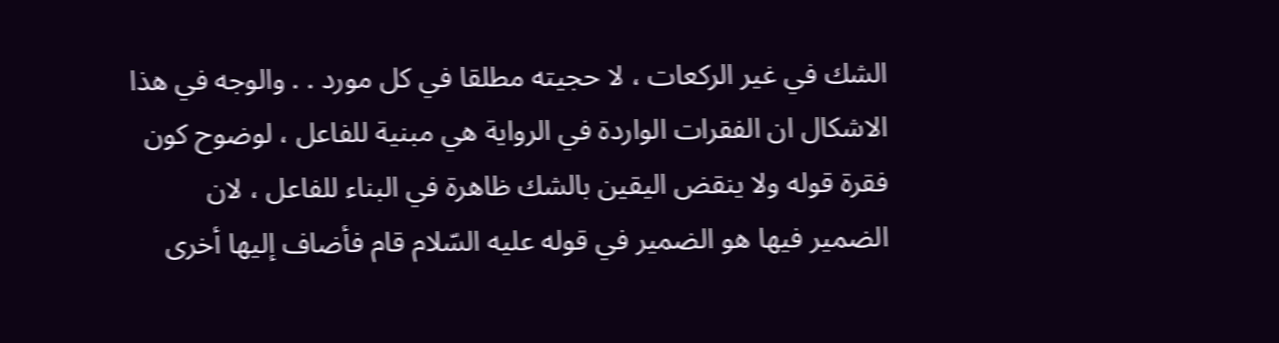الشك في غير الركعات ، لا حجيته مطلقا في كل مورد . . والوجه في هذا الاشكال ان الفقرات الواردة في الرواية هي مبنية للفاعل ، لوضوح كون فقرة قوله ولا ينقض اليقين بالشك ظاهرة في البناء للفاعل ، لان الضمير فيها هو الضمير في قوله عليه السّلام قام فأضاف إليها أخرى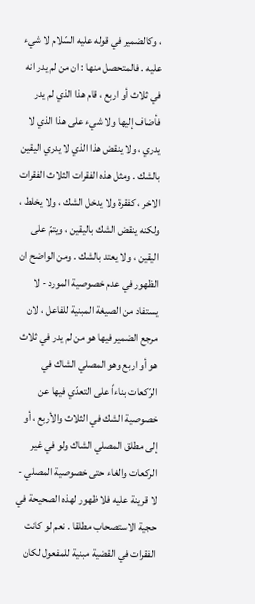، وكالضمير في قوله عليه السّلام لا شيء عليه . فالمتحصل منها : ان من لم يدر انه في ثلاث أو اربع ، قام هذا الذي لم يدر فأضاف إليها ولا شيء على هذا الذي لا يدري ، ولا ينقض هذا الذي لا يدري اليقين بالشك . ومثل هذه الفقرات الثلاث الفقرات الاخر ، كفقرة ولا يدخل الشك ، ولا يخلط ، ولكنه ينقض الشك باليقين ، ويتمّ على اليقين ، ولا يعتد بالشك . ومن الواضح ان الظهور في عدم خصوصية المورد - لا يستفاد من الصيغة المبنية للفاعل ، لان مرجع الضمير فيها هو من لم يدر في ثلاث هو أو اربع وهو المصلي الشاك في الرّكعات بناءاً على التعدّي فيها عن خصوصية الشك في الثلاث والأربع ، أو إلى مطلق المصلي الشاك ولو في غير الركعات والغاء حتى خصوصية المصلي - لا قرينة عليه فلا ظهور لهذه الصحيحة في حجية الاستصحاب مطلقا . نعم لو كانت الفقرات في القضية مبنية للمفعول لكان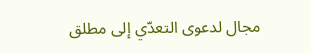مجال لدعوى التعدّي إلى مطلق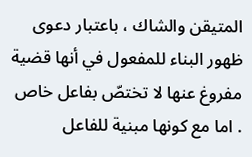المتيقن والشاك ، باعتبار دعوى ظهور البناء للمفعول في أنها قضية مفروغ عنها لا تختصّ بفاعل خاص . اما مع كونها مبنية للفاعل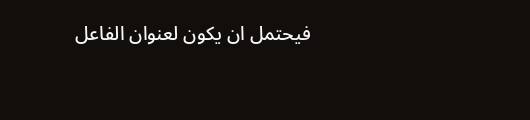فيحتمل ان يكون لعنوان الفاعل